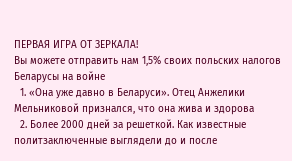ПЕРВАЯ ИГРА ОТ ЗЕРКАЛА!
Вы можете отправить нам 1,5% своих польских налогов
Беларусы на войне
  1. «Она уже давно в Беларуси». Отец Анжелики Мельниковой признался, что она жива и здорова
  2. Более 2000 дней за решеткой. Как известные политзаключенные выглядели до и после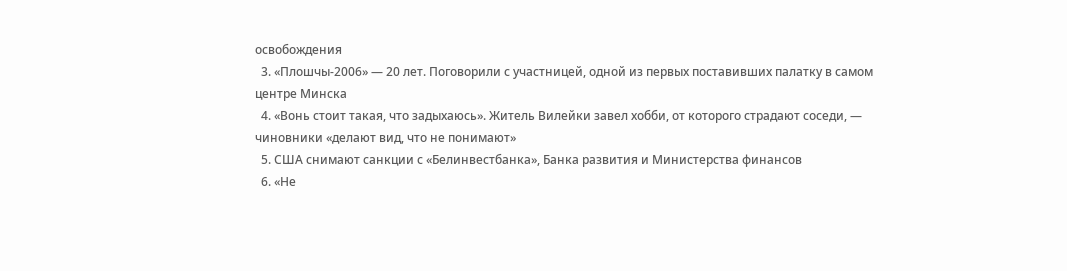освобождения
  3. «Плошчы-2006» — 20 лет. Поговорили с участницей, одной из первых поставивших палатку в самом центре Минска
  4. «Вонь стоит такая, что задыхаюсь». Житель Вилейки завел хобби, от которого страдают соседи, — чиновники «делают вид, что не понимают»
  5. США снимают санкции с «Белинвестбанка», Банка развития и Министерства финансов
  6. «Не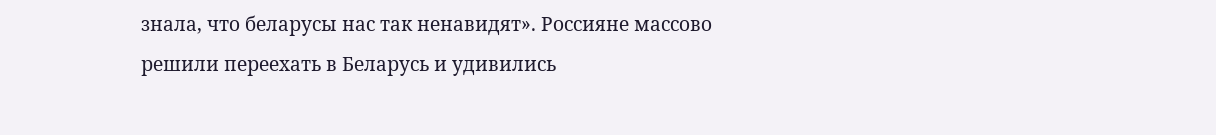знала, что беларусы нас так ненавидят». Россияне массово решили переехать в Беларусь и удивились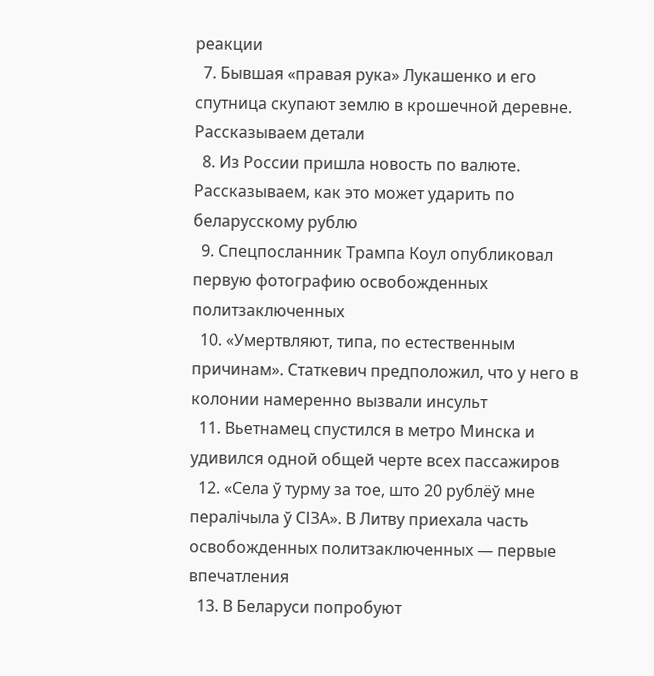реакции
  7. Бывшая «правая рука» Лукашенко и его спутница скупают землю в крошечной деревне. Рассказываем детали
  8. Из России пришла новость по валюте. Рассказываем, как это может ударить по беларусскому рублю
  9. Спецпосланник Трампа Коул опубликовал первую фотографию освобожденных политзаключенных
  10. «Умертвляют, типа, по естественным причинам». Статкевич предположил, что у него в колонии намеренно вызвали инсульт
  11. Вьетнамец спустился в метро Минска и удивился одной общей черте всех пассажиров
  12. «Села ў турму за тое, што 20 рублёў мне пералічыла ў СІЗА». В Литву приехала часть освобожденных политзаключенных — первые впечатления
  13. В Беларуси попробуют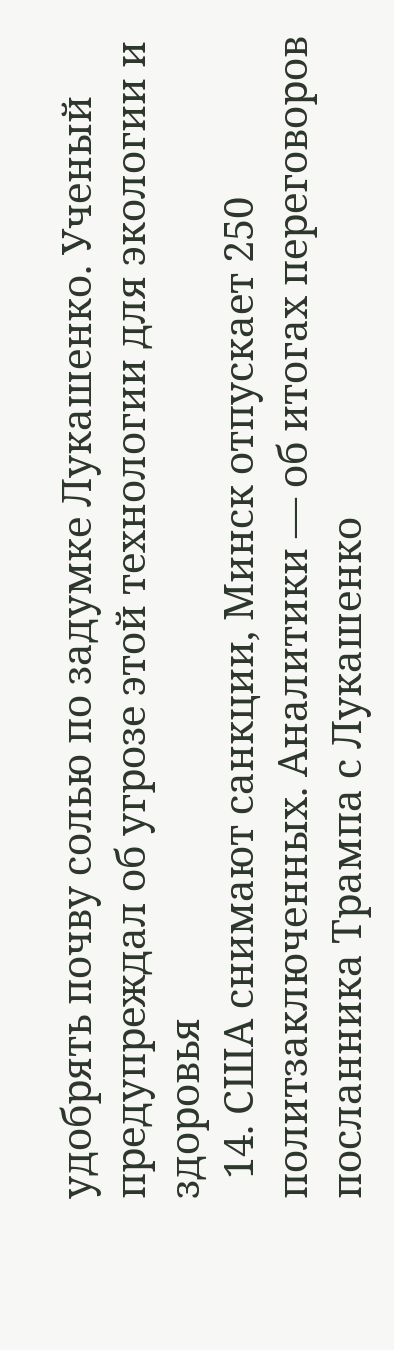удобрять почву солью по задумке Лукашенко. Ученый предупреждал об угрозе этой технологии для экологии и здоровья
  14. США снимают санкции, Минск отпускает 250 политзаключенных. Аналитики — об итогах переговоров посланника Трампа с Лукашенко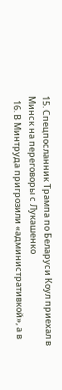15. Спецпосланник Трампа по Беларуси Коул приехал в Минск на переговоры с Лукашенко
  16. В Минтруда пригрозили «административкой», а в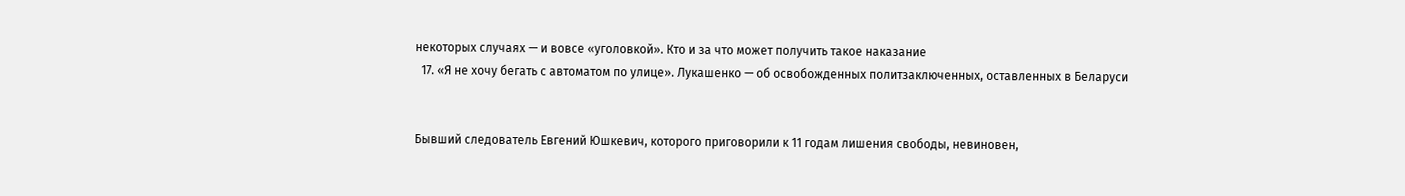некоторых случаях — и вовсе «уголовкой». Кто и за что может получить такое наказание
  17. «Я не хочу бегать с автоматом по улице». Лукашенко — об освобожденных политзаключенных, оставленных в Беларуси


Бывший следователь Евгений Юшкевич, которого приговорили к 11 годам лишения свободы, невиновен,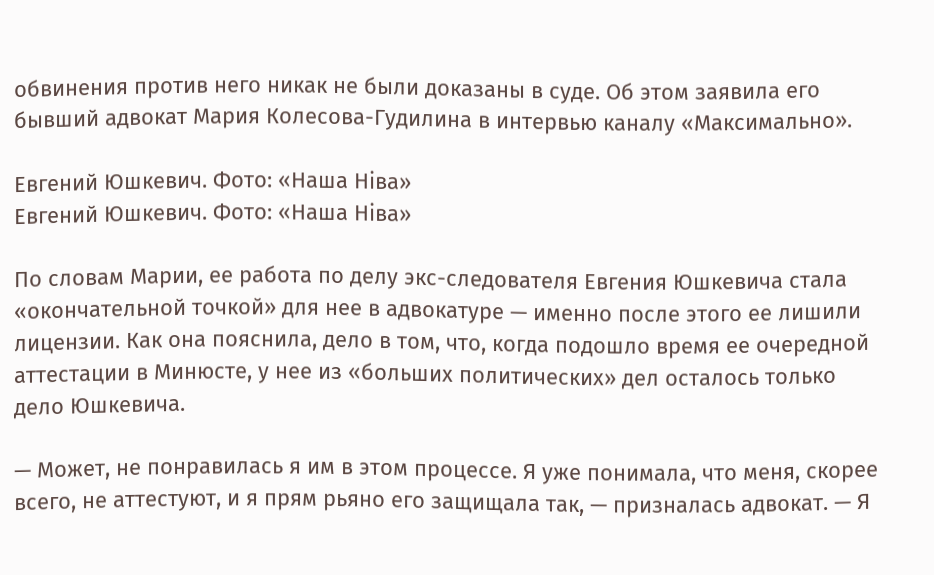обвинения против него никак не были доказаны в суде. Об этом заявила его бывший адвокат Мария Колесова-Гудилина в интервью каналу «Максимально».

Евгений Юшкевич. Фото: «Наша Ніва»
Евгений Юшкевич. Фото: «Наша Ніва»

По словам Марии, ее работа по делу экс-следователя Евгения Юшкевича стала «окончательной точкой» для нее в адвокатуре — именно после этого ее лишили лицензии. Как она пояснила, дело в том, что, когда подошло время ее очередной аттестации в Минюсте, у нее из «больших политических» дел осталось только дело Юшкевича.

— Может, не понравилась я им в этом процессе. Я уже понимала, что меня, скорее всего, не аттестуют, и я прям рьяно его защищала так, — призналась адвокат. — Я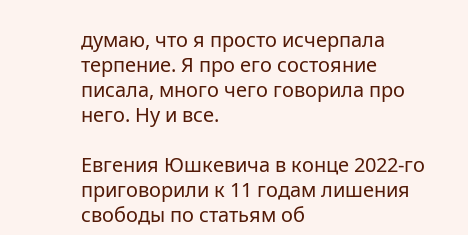думаю, что я просто исчерпала терпение. Я про его состояние писала, много чего говорила про него. Ну и все.

Евгения Юшкевича в конце 2022-го приговорили к 11 годам лишения свободы по статьям об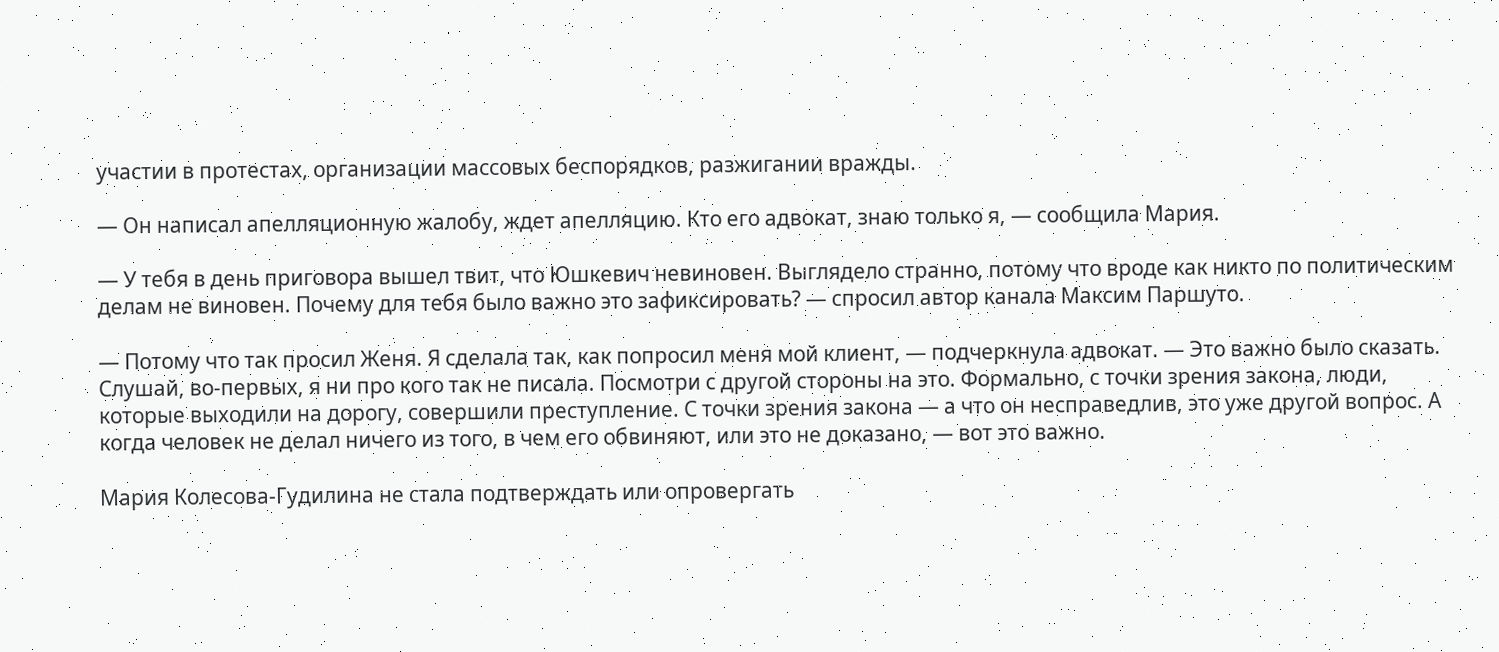участии в протестах, организации массовых беспорядков, разжигании вражды.

— Он написал апелляционную жалобу, ждет апелляцию. Кто его адвокат, знаю только я, — сообщила Мария.

— У тебя в день приговора вышел твит, что Юшкевич невиновен. Выглядело странно, потому что вроде как никто по политическим делам не виновен. Почему для тебя было важно это зафиксировать? — спросил автор канала Максим Паршуто.

— Потому что так просил Женя. Я сделала так, как попросил меня мой клиент, — подчеркнула адвокат. — Это важно было сказать. Слушай, во-первых, я ни про кого так не писала. Посмотри с другой стороны на это. Формально, с точки зрения закона, люди, которые выходили на дорогу, совершили преступление. С точки зрения закона — а что он несправедлив, это уже другой вопрос. А когда человек не делал ничего из того, в чем его обвиняют, или это не доказано, — вот это важно.

Мария Колесова-Гудилина не стала подтверждать или опровергать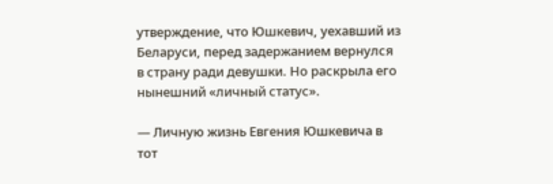утверждение, что Юшкевич, уехавший из Беларуси, перед задержанием вернулся в страну ради девушки. Но раскрыла его нынешний «личный статус».

— Личную жизнь Евгения Юшкевича в тот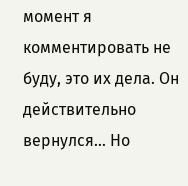момент я комментировать не буду, это их дела. Он действительно вернулся… Но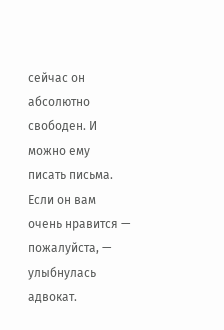сейчас он абсолютно свободен. И можно ему писать письма. Если он вам очень нравится — пожалуйста, — улыбнулась адвокат.